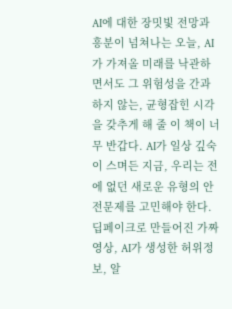AI에 대한 장밋빛 전망과 흥분이 넘쳐나는 오늘, AI가 가져올 미래를 낙관하면서도 그 위험성을 간과하지 않는, 균형잡힌 시각을 갖추게 해 줄 이 책이 너무 반갑다. AI가 일상 깊숙이 스며든 지금, 우리는 전에 없던 새로운 유형의 안전문제를 고민해야 한다. 딥페이크로 만들어진 가짜 영상, AI가 생성한 허위정보, 알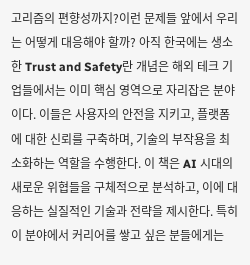고리즘의 편향성까지?이런 문제들 앞에서 우리는 어떻게 대응해야 할까? 아직 한국에는 생소한 Trust and Safety란 개념은 해외 테크 기업들에서는 이미 핵심 영역으로 자리잡은 분야이다. 이들은 사용자의 안전을 지키고, 플랫폼에 대한 신뢰를 구축하며, 기술의 부작용을 최소화하는 역할을 수행한다. 이 책은 AI 시대의 새로운 위협들을 구체적으로 분석하고, 이에 대응하는 실질적인 기술과 전략을 제시한다. 특히 이 분야에서 커리어를 쌓고 싶은 분들에게는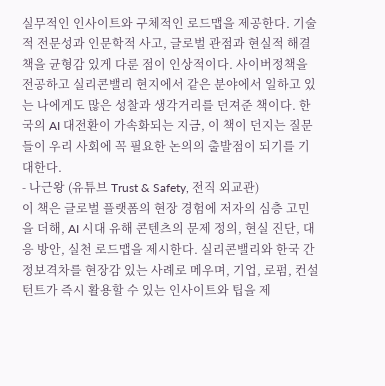실무적인 인사이트와 구체적인 로드맵을 제공한다. 기술적 전문성과 인문학적 사고, 글로벌 관점과 현실적 해결책을 균형감 있게 다룬 점이 인상적이다. 사이버정책을 전공하고 실리콘밸리 현지에서 같은 분야에서 일하고 있는 나에게도 많은 성찰과 생각거리를 던져준 책이다. 한국의 AI 대전환이 가속화되는 지금, 이 책이 던지는 질문들이 우리 사회에 꼭 필요한 논의의 출발점이 되기를 기대한다.
- 나근왕 (유튜브 Trust & Safety, 전직 외교관)
이 책은 글로벌 플랫폼의 현장 경험에 저자의 심층 고민을 더해, AI 시대 유해 콘텐츠의 문제 정의, 현실 진단, 대응 방안, 실천 로드맵을 제시한다. 실리콘밸리와 한국 간 정보격차를 현장감 있는 사례로 메우며, 기업, 로펌, 컨설턴트가 즉시 활용할 수 있는 인사이트와 팁을 제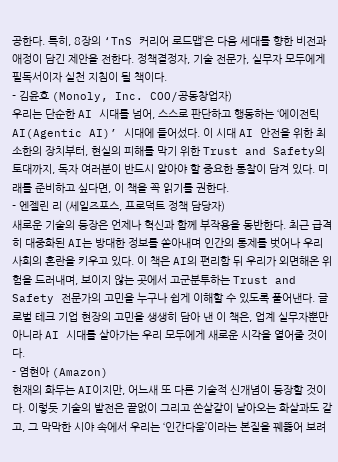공한다. 특히, 8장의 ‘TnS 커리어 로드맵’은 다음 세대를 향한 비전과 애정이 담긴 제안을 전한다. 정책결정자, 기술 전문가, 실무자 모두에게 필독서이자 실천 지침이 될 책이다.
- 김윤호 (Monoly, Inc. COO/공동창업자)
우리는 단순한 AI 시대를 넘어, 스스로 판단하고 행동하는 ‘에이전틱 AI(Agentic AI)’ 시대에 들어섰다. 이 시대 AI 안전을 위한 최소한의 장치부터, 현실의 피해를 막기 위한 Trust and Safety의 토대까지, 독자 여러분이 반드시 알아야 할 중요한 통찰이 담겨 있다. 미래를 준비하고 싶다면, 이 책을 꼭 읽기를 권한다.
- 엔젤린 리 (세일즈포스, 프로덕트 정책 담당자)
새로운 기술의 등장은 언제나 혁신과 함께 부작용을 동반한다. 최근 급격히 대중화된 AI는 방대한 정보를 쏟아내며 인간의 통제를 벗어나 우리 사회의 혼란을 키우고 있다. 이 책은 AI의 편리함 뒤 우리가 외면해온 위험을 드러내며, 보이지 않는 곳에서 고군분투하는 Trust and Safety 전문가의 고민을 누구나 쉽게 이해할 수 있도록 풀어낸다. 글로벌 테크 기업 현장의 고민을 생생히 담아 낸 이 책은, 업계 실무자뿐만 아니라 AI 시대를 살아가는 우리 모두에게 새로운 시각을 열어줄 것이다.
- 염현아 (Amazon)
현재의 화두는 AI이지만, 어느새 또 다른 기술적 신개념이 등장할 것이다. 이렇듯 기술의 발전은 끝없이 그리고 쏜살같이 날아오는 화살과도 같고, 그 막막한 시야 속에서 우리는 ‘인간다움’이라는 본질을 꿰뚫어 보려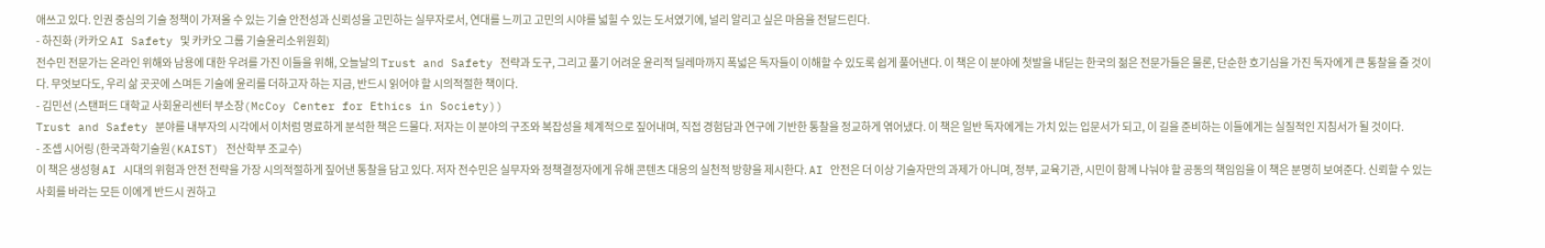애쓰고 있다. 인권 중심의 기술 정책이 가져올 수 있는 기술 안전성과 신뢰성을 고민하는 실무자로서, 연대를 느끼고 고민의 시야를 넓힐 수 있는 도서였기에, 널리 알리고 싶은 마음을 전달드린다.
- 하진화 (카카오 AI Safety 및 카카오 그룹 기술윤리소위원회)
전수민 전문가는 온라인 위해와 남용에 대한 우려를 가진 이들을 위해, 오늘날의 Trust and Safety 전략과 도구, 그리고 풀기 어려운 윤리적 딜레마까지 폭넓은 독자들이 이해할 수 있도록 쉽게 풀어낸다. 이 책은 이 분야에 첫발을 내딛는 한국의 젊은 전문가들은 물론, 단순한 호기심을 가진 독자에게 큰 통찰을 줄 것이다. 무엇보다도, 우리 삶 곳곳에 스며든 기술에 윤리를 더하고자 하는 지금, 반드시 읽어야 할 시의적절한 책이다.
- 김민선 (스탠퍼드 대학교 사회윤리센터 부소장(McCoy Center for Ethics in Society))
Trust and Safety 분야를 내부자의 시각에서 이처럼 명료하게 분석한 책은 드물다. 저자는 이 분야의 구조와 복잡성을 체계적으로 짚어내며, 직접 경험담과 연구에 기반한 통찰을 정교하게 엮어냈다. 이 책은 일반 독자에게는 가치 있는 입문서가 되고, 이 길을 준비하는 이들에게는 실질적인 지침서가 될 것이다.
- 조셉 시어링 (한국과학기술원(KAIST) 전산학부 조교수)
이 책은 생성형 AI 시대의 위험과 안전 전략을 가장 시의적절하게 짚어낸 통찰을 담고 있다. 저자 전수민은 실무자와 정책결정자에게 유해 콘텐츠 대응의 실천적 방향을 제시한다. AI 안전은 더 이상 기술자만의 과제가 아니며, 정부, 교육기관, 시민이 함께 나눠야 할 공동의 책임임을 이 책은 분명히 보여준다. 신뢰할 수 있는 사회를 바라는 모든 이에게 반드시 권하고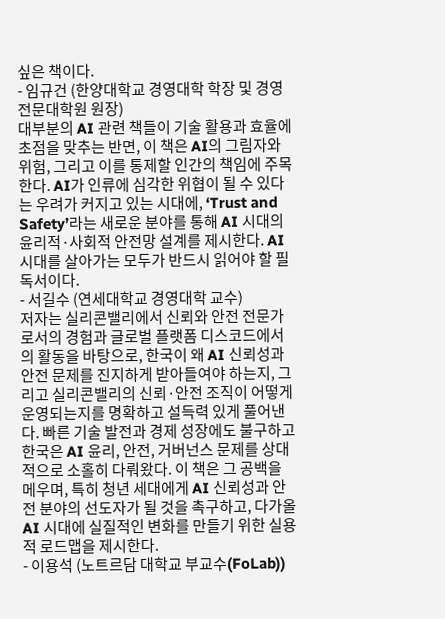싶은 책이다.
- 임규건 (한양대학교 경영대학 학장 및 경영전문대학원 원장)
대부분의 AI 관련 책들이 기술 활용과 효율에 초점을 맞추는 반면, 이 책은 AI의 그림자와 위험, 그리고 이를 통제할 인간의 책임에 주목한다. AI가 인류에 심각한 위협이 될 수 있다는 우려가 커지고 있는 시대에, ‘Trust and Safety’라는 새로운 분야를 통해 AI 시대의 윤리적·사회적 안전망 설계를 제시한다. AI 시대를 살아가는 모두가 반드시 읽어야 할 필독서이다.
- 서길수 (연세대학교 경영대학 교수)
저자는 실리콘밸리에서 신뢰와 안전 전문가로서의 경험과 글로벌 플랫폼 디스코드에서의 활동을 바탕으로, 한국이 왜 AI 신뢰성과 안전 문제를 진지하게 받아들여야 하는지, 그리고 실리콘밸리의 신뢰·안전 조직이 어떻게 운영되는지를 명확하고 설득력 있게 풀어낸다. 빠른 기술 발전과 경제 성장에도 불구하고 한국은 AI 윤리, 안전, 거버넌스 문제를 상대적으로 소홀히 다뤄왔다. 이 책은 그 공백을 메우며, 특히 청년 세대에게 AI 신뢰성과 안전 분야의 선도자가 될 것을 촉구하고, 다가올 AI 시대에 실질적인 변화를 만들기 위한 실용적 로드맵을 제시한다.
- 이용석 (노트르담 대학교 부교수(FoLab))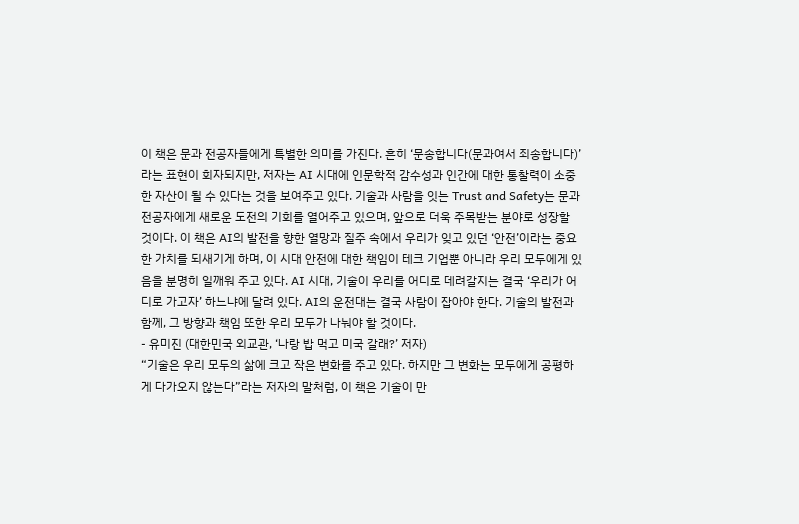이 책은 문과 전공자들에게 특별한 의미를 가진다. 흔히 ‘문송합니다(문과여서 죄송합니다)’라는 표현이 회자되지만, 저자는 AI 시대에 인문학적 감수성과 인간에 대한 통찰력이 소중한 자산이 될 수 있다는 것을 보여주고 있다. 기술과 사람을 잇는 Trust and Safety는 문과 전공자에게 새로운 도전의 기회를 열어주고 있으며, 앞으로 더욱 주목받는 분야로 성장할 것이다. 이 책은 AI의 발전을 향한 열망과 질주 속에서 우리가 잊고 있던 ‘안전’이라는 중요한 가치를 되새기게 하며, 이 시대 안전에 대한 책임이 테크 기업뿐 아니라 우리 모두에게 있음을 분명히 일깨워 주고 있다. AI 시대, 기술이 우리를 어디로 데려갈지는 결국 ‘우리가 어디로 가고자’ 하느냐에 달려 있다. AI의 운전대는 결국 사람이 잡아야 한다. 기술의 발전과 함께, 그 방향과 책임 또한 우리 모두가 나눠야 할 것이다.
- 유미진 (대한민국 외교관, ‘나랑 밥 먹고 미국 갈래?’ 저자)
“기술은 우리 모두의 삶에 크고 작은 변화를 주고 있다. 하지만 그 변화는 모두에게 공평하게 다가오지 않는다”라는 저자의 말처럼, 이 책은 기술이 만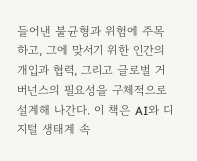들어낸 불균형과 위험에 주목하고, 그에 맞서기 위한 인간의 개입과 협력, 그리고 글로벌 거버넌스의 필요성을 구체적으로 설계해 나간다. 이 책은 AI와 디지털 생태계 속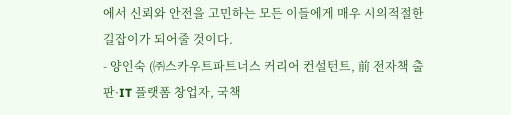에서 신뢰와 안전을 고민하는 모든 이들에게 매우 시의적절한 길잡이가 되어줄 것이다.
- 양인숙 (㈜스카우트파트너스 커리어 컨설턴트, 前 전자책 출판·IT 플랫폼 창업자, 국책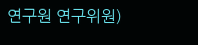연구원 연구위원)